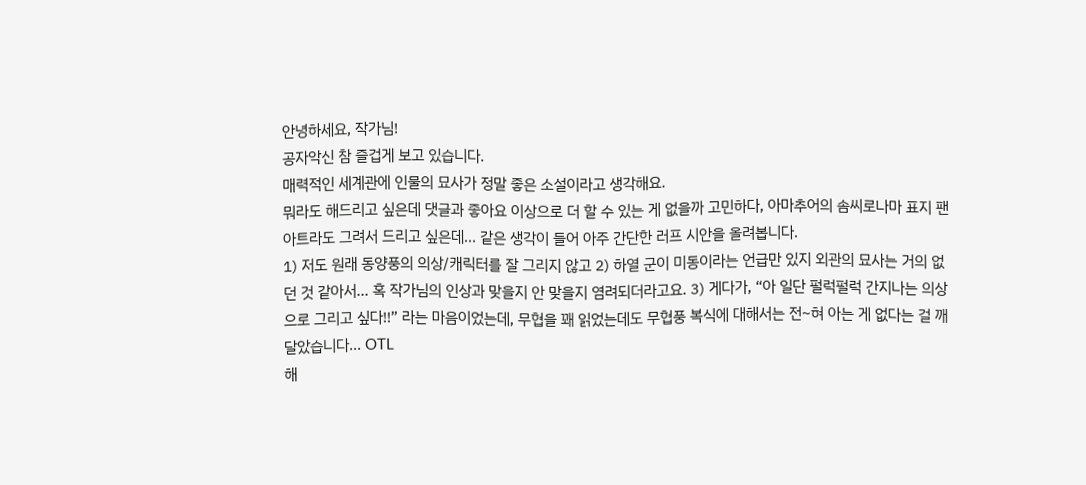안녕하세요, 작가님!
공자악신 참 즐겁게 보고 있습니다.
매력적인 세계관에 인물의 묘사가 정말 좋은 소설이라고 생각해요.
뭐라도 해드리고 싶은데 댓글과 좋아요 이상으로 더 할 수 있는 게 없을까 고민하다, 아마추어의 솜씨로나마 표지 팬아트라도 그려서 드리고 싶은데... 같은 생각이 들어 아주 간단한 러프 시안을 올려봅니다.
1) 저도 원래 동양풍의 의상/캐릭터를 잘 그리지 않고 2) 하열 군이 미동이라는 언급만 있지 외관의 묘사는 거의 없던 것 같아서... 혹 작가님의 인상과 맞을지 안 맞을지 염려되더라고요. 3) 게다가, “아 일단 펄럭펄럭 간지나는 의상으로 그리고 싶다!!” 라는 마음이었는데, 무협을 꽤 읽었는데도 무협풍 복식에 대해서는 전~혀 아는 게 없다는 걸 깨달았습니다... OTL
해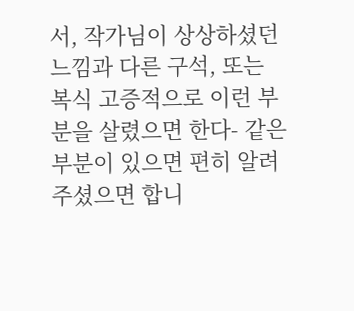서, 작가님이 상상하셨던 느낌과 다른 구석, 또는 복식 고증적으로 이런 부분을 살렸으면 한다- 같은 부분이 있으면 편히 알려주셨으면 합니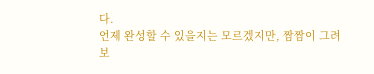다.
언제 완성할 수 있을지는 모르겠지만, 짬짬이 그려보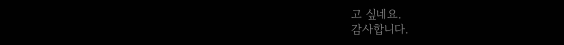고 싶네요.
감사합니다.